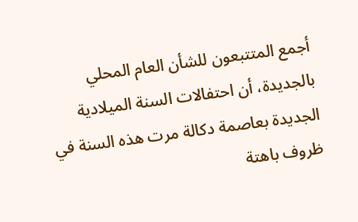أجمع المتتبعون للشأن العام المحلي بالجديدة، أن احتفالات السنة الميلادية الجديدة بعاصمة دكالة مرت هذه السنة في ظروف باهتة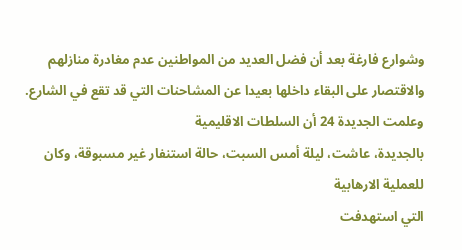وشوارع فارغة بعد أن فضل العديد من المواطنين عدم مغادرة منازلهم والاقتصار على البقاء داخلها بعيدا عن المشاحنات التي قد تقع في الشارع.
وعلمت الجديدة 24 أن السلطات الاقليمية
بالجديدة، عاشت، ليلة أمس السبت، حالة استنفار غير مسبوقة، وكان للعملية الارهابية
التي استهدفت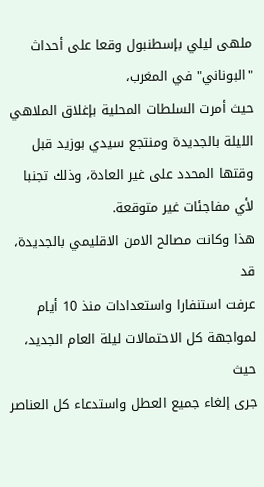ملهى ليلي بإسطنبول وقعا على أحداث "البوناني" في المغرب،
حيث أمرت السلطات المحلية بإغلاق الملاهي الليلة بالجديدة ومنتجع سيدي بوزيد قبل
وقتها المحدد على غير العادة، وذلك تجنبا لأي مفاجئات غير متوقعة.
هذا وكانت مصالح الامن الاقليمي بالجديدة، قد
عرفت استنفارا واستعدادات منذ 10 أيام لمواجهة كل الاحتمالات ليلة العام الجديد، حيث
جرى إلغاء جميع العطل واستدعاء كل العناصر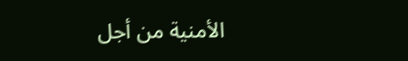الأمنية من أجل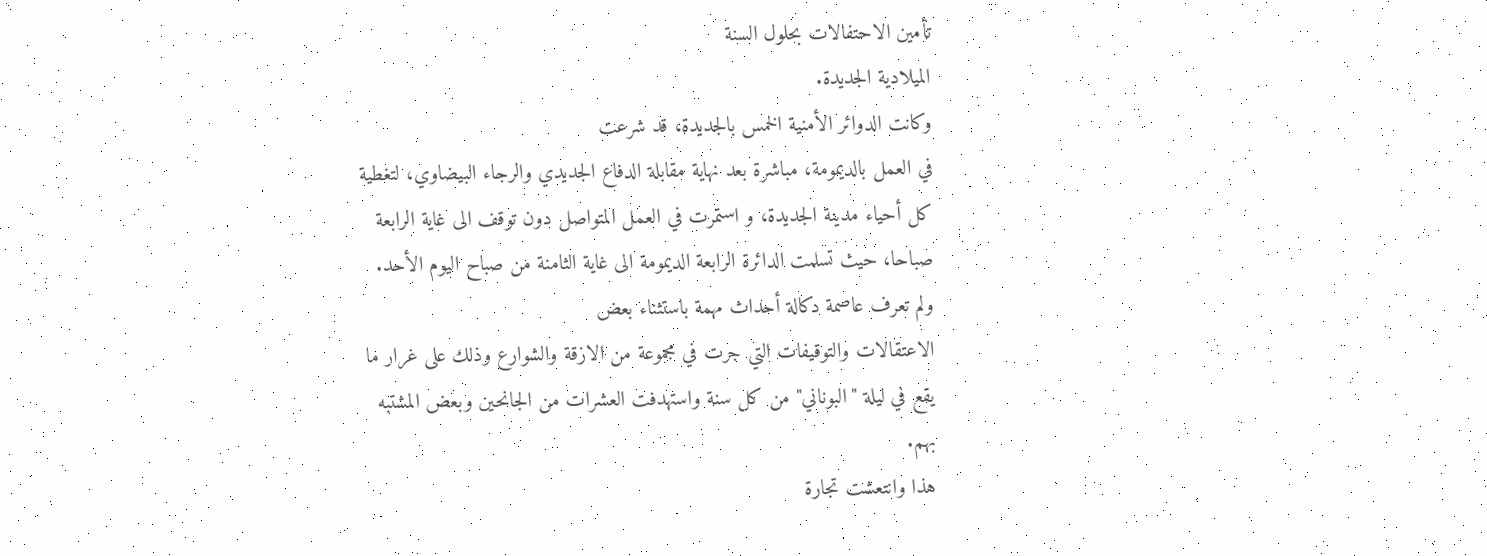تأمين الاحتفالات بحلول السنة
الميلادية الجديدة.
وكانت الدوائر الأمنية الخمس بالجديدة، قد شرعت
في العمل بالديمومة، مباشرة بعد نهاية مقابلة الدفاع الجديدي والرجاء البيضاوي، لتغطية
كل أحياء مدينة الجديدة، و استمرت في العمل المتواصل دون توقف الى غاية الرابعة
صباحا، حيث تسلمت الدائرة الرابعة الديمومة الى غاية الثامنة من صباح اليوم الأحد.
ولم تعرف عاصمة دكالة أحداث مهمة باستثناء بعض
الاعتقالات والتوقيفات التي جرت في مجموعة من الازقة والشوارع وذلك على غرار ما
يقع في ليلة "البوناني" من كل سنة واستهدفت العشرات من الجانحين وبعض المشتبه
بهم.
هذا وانتعشت تجارة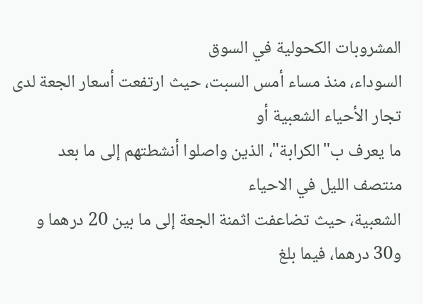المشروبات الكحولية في السوق
السوداء، منذ مساء أمس السبت، حيث ارتفعت أسعار الجعة لدى تجار الأحياء الشعبية أو
ما يعرف ب"الكرابة"، الذين واصلوا أنشطتهم إلى ما بعد منتصف الليل في الاحياء
الشعبية، حيث تضاعفت اثمنة الجعة إلى ما بين 20 درهما و و30 درهما، فيما بلغ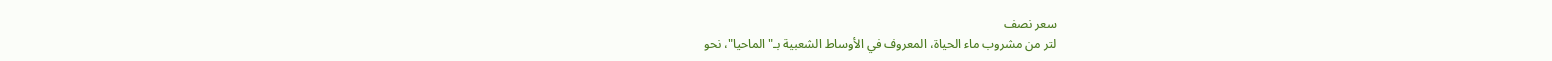سعر نصف
لتر من مشروب ماء الحياة، المعروف في الأوساط الشعبية بـ"الماحيا"، نحو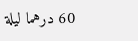60 درهما ليلة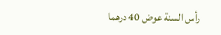رأس السنة عوض 40 درهما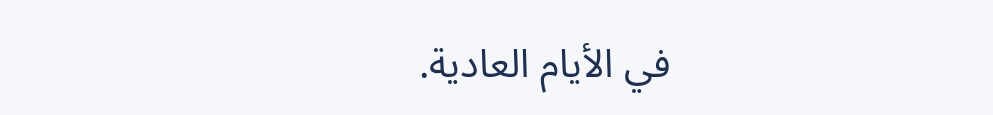في الأيام العادية.